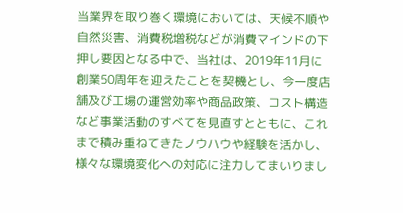当業界を取り巻く環境においては、天候不順や自然災害、消費税増税などが消費マインドの下押し要因となる中で、当社は、2019年11月に創業50周年を迎えたことを契機とし、今一度店舗及び工場の運営効率や商品政策、コスト構造など事業活動のすべてを見直すとともに、これまで積み重ねてきたノウハウや経験を活かし、様々な環境変化への対応に注力してまいりまし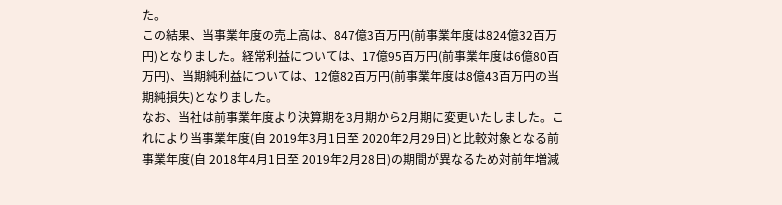た。
この結果、当事業年度の売上高は、847億3百万円(前事業年度は824億32百万円)となりました。経常利益については、17億95百万円(前事業年度は6億80百万円)、当期純利益については、12億82百万円(前事業年度は8億43百万円の当期純損失)となりました。
なお、当社は前事業年度より決算期を3月期から2月期に変更いたしました。これにより当事業年度(自 2019年3月1日至 2020年2月29日)と比較対象となる前事業年度(自 2018年4月1日至 2019年2月28日)の期間が異なるため対前年増減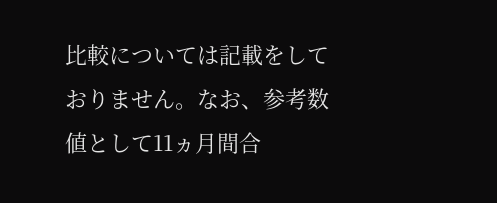比較については記載をしておりません。なお、参考数値として11ヵ月間合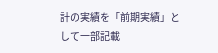計の実績を「前期実績」として一部記載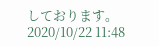しております。
2020/10/22 11:48